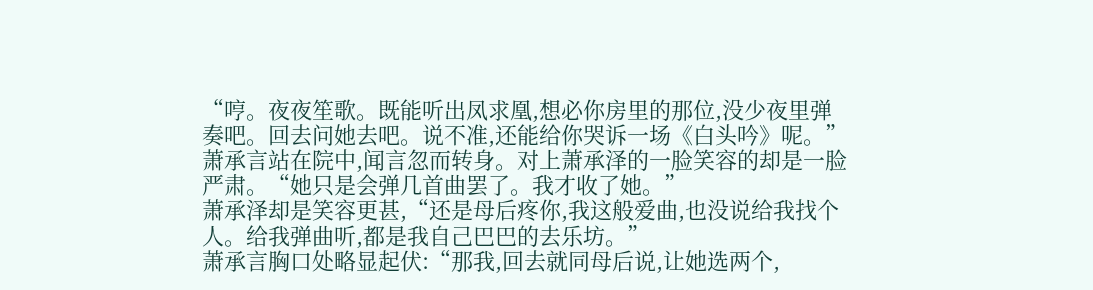“哼。夜夜笙歌。既能听出凤求凰,想必你房里的那位,没少夜里弹奏吧。回去问她去吧。说不准,还能给你哭诉一场《白头吟》呢。”
萧承言站在院中,闻言忽而转身。对上萧承泽的一脸笑容的却是一脸严肃。“她只是会弹几首曲罢了。我才收了她。”
萧承泽却是笑容更甚,“还是母后疼你,我这般爱曲,也没说给我找个人。给我弹曲听,都是我自己巴巴的去乐坊。”
萧承言胸口处略显起伏:“那我,回去就同母后说,让她选两个,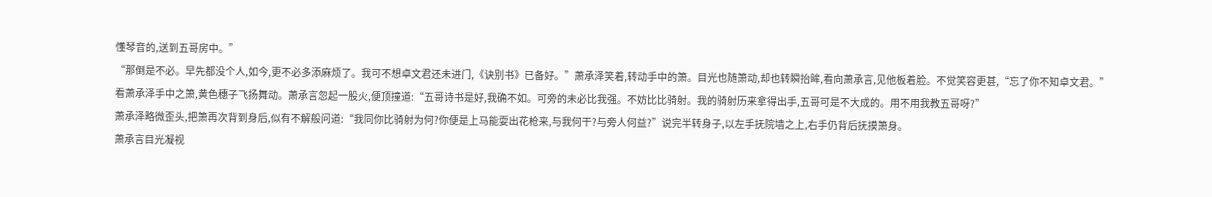懂琴音的,送到五哥房中。”
“那倒是不必。早先都没个人,如今,更不必多添麻烦了。我可不想卓文君还未进门,《诀别书》已备好。”萧承泽笑着,转动手中的箫。目光也随箫动,却也转瞬抬眸,看向萧承言,见他板着脸。不觉笑容更甚,“忘了你不知卓文君。”
看萧承泽手中之箫,黄色穗子飞扬舞动。萧承言忽起一股火,便顶撞道:“五哥诗书是好,我确不如。可旁的未必比我强。不妨比比骑射。我的骑射历来拿得出手,五哥可是不大成的。用不用我教五哥呀?”
萧承泽略微歪头,把箫再次背到身后,似有不解般问道:“我同你比骑射为何?你便是上马能耍出花枪来,与我何干?与旁人何益?”说完半转身子,以左手抚院墙之上,右手仍背后抚摸箫身。
萧承言目光凝视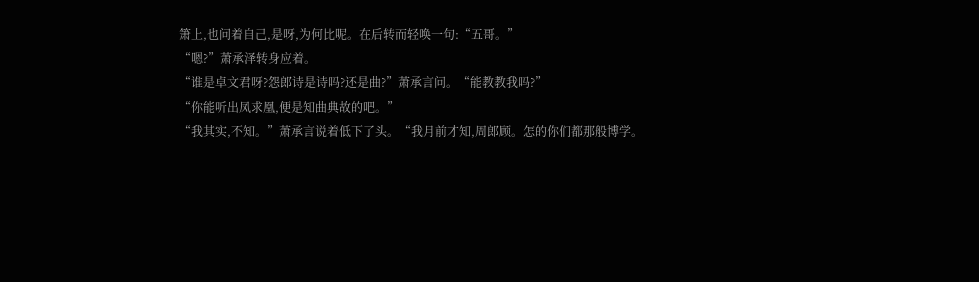箫上,也问着自己,是呀,为何比呢。在后转而轻唤一句:“五哥。”
“嗯?”萧承泽转身应着。
“谁是卓文君呀?怨郎诗是诗吗?还是曲?”萧承言问。“能教教我吗?”
“你能听出凤求凰,便是知曲典故的吧。”
“我其实,不知。”萧承言说着低下了头。“我月前才知,周郎顾。怎的你们都那般博学。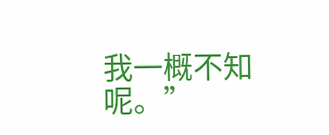我一概不知呢。”